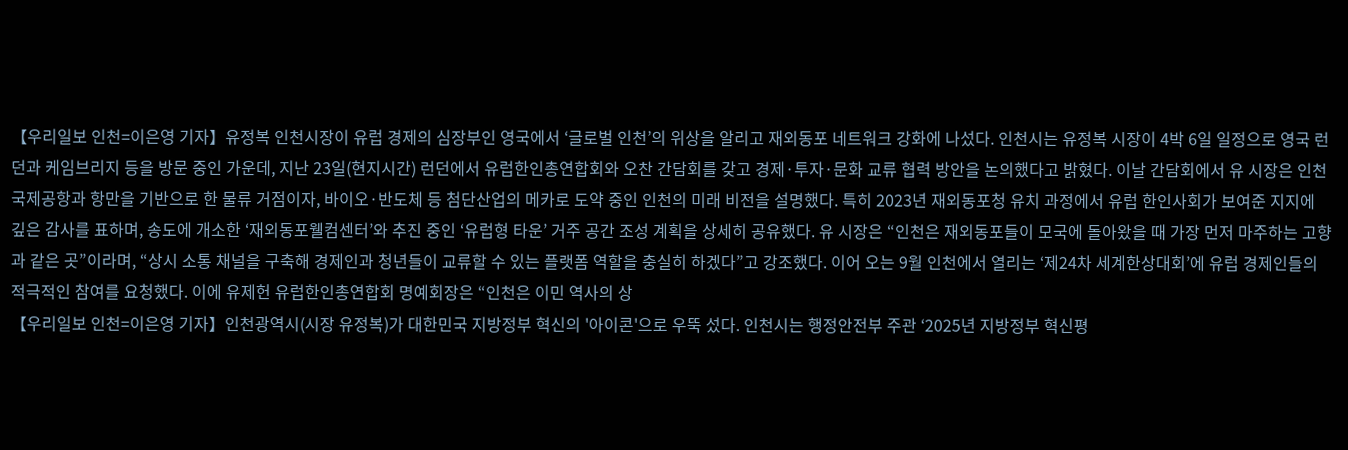【우리일보 인천=이은영 기자】유정복 인천시장이 유럽 경제의 심장부인 영국에서 ‘글로벌 인천’의 위상을 알리고 재외동포 네트워크 강화에 나섰다. 인천시는 유정복 시장이 4박 6일 일정으로 영국 런던과 케임브리지 등을 방문 중인 가운데, 지난 23일(현지시간) 런던에서 유럽한인총연합회와 오찬 간담회를 갖고 경제·투자·문화 교류 협력 방안을 논의했다고 밝혔다. 이날 간담회에서 유 시장은 인천국제공항과 항만을 기반으로 한 물류 거점이자, 바이오·반도체 등 첨단산업의 메카로 도약 중인 인천의 미래 비전을 설명했다. 특히 2023년 재외동포청 유치 과정에서 유럽 한인사회가 보여준 지지에 깊은 감사를 표하며, 송도에 개소한 ‘재외동포웰컴센터’와 추진 중인 ‘유럽형 타운’ 거주 공간 조성 계획을 상세히 공유했다. 유 시장은 “인천은 재외동포들이 모국에 돌아왔을 때 가장 먼저 마주하는 고향과 같은 곳”이라며, “상시 소통 채널을 구축해 경제인과 청년들이 교류할 수 있는 플랫폼 역할을 충실히 하겠다”고 강조했다. 이어 오는 9월 인천에서 열리는 ‘제24차 세계한상대회’에 유럽 경제인들의 적극적인 참여를 요청했다. 이에 유제헌 유럽한인총연합회 명예회장은 “인천은 이민 역사의 상
【우리일보 인천=이은영 기자】인천광역시(시장 유정복)가 대한민국 지방정부 혁신의 '아이콘'으로 우뚝 섰다. 인천시는 행정안전부 주관 ‘2025년 지방정부 혁신평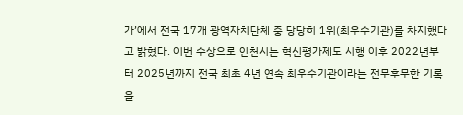가’에서 전국 17개 광역자치단체 중 당당히 1위(최우수기관)를 차지했다고 밝혔다. 이번 수상으로 인천시는 혁신평가제도 시행 이후 2022년부터 2025년까지 전국 최초 4년 연속 최우수기관이라는 전무후무한 기록을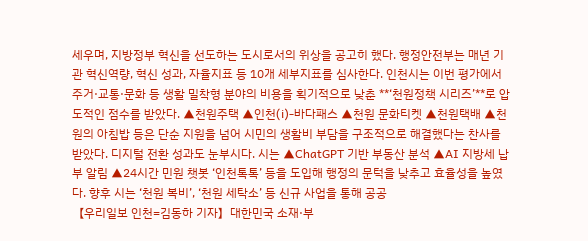세우며, 지방정부 혁신을 선도하는 도시로서의 위상을 공고히 했다. 행정안전부는 매년 기관 혁신역량, 혁신 성과, 자율지표 등 10개 세부지표를 심사한다. 인천시는 이번 평가에서 주거·교통·문화 등 생활 밀착형 분야의 비용을 획기적으로 낮춘 **‘천원정책 시리즈’**로 압도적인 점수를 받았다. ▲천원주택 ▲인천(i)-바다패스 ▲천원 문화티켓 ▲천원택배 ▲천원의 아침밥 등은 단순 지원을 넘어 시민의 생활비 부담을 구조적으로 해결했다는 찬사를 받았다. 디지털 전환 성과도 눈부시다. 시는 ▲ChatGPT 기반 부동산 분석 ▲AI 지방세 납부 알림 ▲24시간 민원 챗봇 ‘인천톡톡’ 등을 도입해 행정의 문턱을 낮추고 효율성을 높였다. 향후 시는 ‘천원 복비’, ‘천원 세탁소’ 등 신규 사업을 통해 공공
【우리일보 인천=김동하 기자】대한민국 소재·부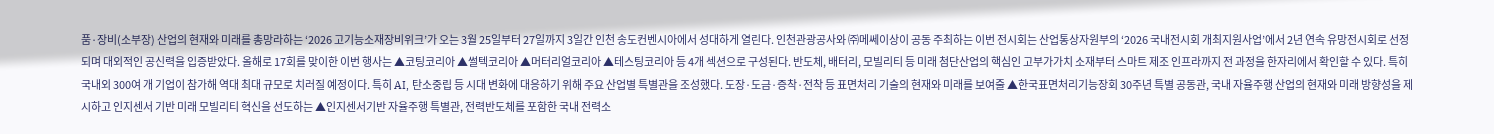품·장비(소부장) 산업의 현재와 미래를 총망라하는 ‘2026 고기능소재장비위크’가 오는 3월 25일부터 27일까지 3일간 인천 송도컨벤시아에서 성대하게 열린다. 인천관광공사와 ㈜메쎄이상이 공동 주최하는 이번 전시회는 산업통상자원부의 ‘2026 국내전시회 개최지원사업’에서 2년 연속 유망전시회로 선정되며 대외적인 공신력을 입증받았다. 올해로 17회를 맞이한 이번 행사는 ▲코팅코리아 ▲썰텍코리아 ▲머터리얼코리아 ▲테스팅코리아 등 4개 섹션으로 구성된다. 반도체, 배터리, 모빌리티 등 미래 첨단산업의 핵심인 고부가가치 소재부터 스마트 제조 인프라까지 전 과정을 한자리에서 확인할 수 있다. 특히 국내외 300여 개 기업이 참가해 역대 최대 규모로 치러질 예정이다. 특히 AI, 탄소중립 등 시대 변화에 대응하기 위해 주요 산업별 특별관을 조성했다. 도장·도금·증착·전착 등 표면처리 기술의 현재와 미래를 보여줄 ▲한국표면처리기능장회 30주년 특별 공동관, 국내 자율주행 산업의 현재와 미래 방향성을 제시하고 인지센서 기반 미래 모빌리티 혁신을 선도하는 ▲인지센서기반 자율주행 특별관, 전력반도체를 포함한 국내 전력소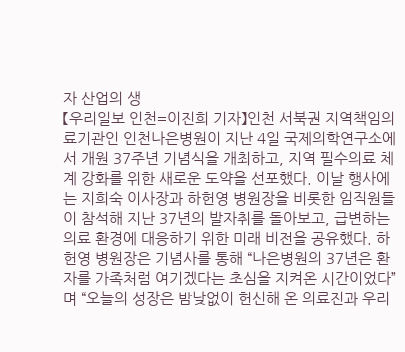자 산업의 생
【우리일보 인천=이진희 기자】인천 서북권 지역책임의료기관인 인천나은병원이 지난 4일 국제의학연구소에서 개원 37주년 기념식을 개최하고, 지역 필수의료 체계 강화를 위한 새로운 도약을 선포했다. 이날 행사에는 지희숙 이사장과 하헌영 병원장을 비롯한 임직원들이 참석해 지난 37년의 발자취를 돌아보고, 급변하는 의료 환경에 대응하기 위한 미래 비전을 공유했다. 하헌영 병원장은 기념사를 통해 “나은병원의 37년은 환자를 가족처럼 여기겠다는 초심을 지켜온 시간이었다”며 “오늘의 성장은 밤낮없이 헌신해 온 의료진과 우리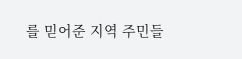를 믿어준 지역 주민들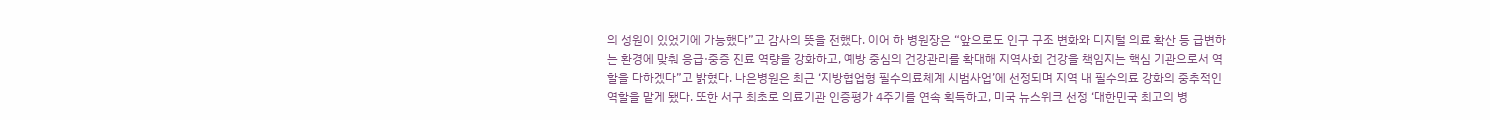의 성원이 있었기에 가능했다”고 감사의 뜻을 전했다. 이어 하 병원장은 “앞으로도 인구 구조 변화와 디지털 의료 확산 등 급변하는 환경에 맞춰 응급·중증 진료 역량을 강화하고, 예방 중심의 건강관리를 확대해 지역사회 건강을 책임지는 핵심 기관으로서 역할을 다하겠다”고 밝혔다. 나은병원은 최근 ‘지방협업형 필수의료체계 시범사업’에 선정되며 지역 내 필수의료 강화의 중추적인 역할을 맡게 됐다. 또한 서구 최초로 의료기관 인증평가 4주기를 연속 획득하고, 미국 뉴스위크 선정 ‘대한민국 최고의 병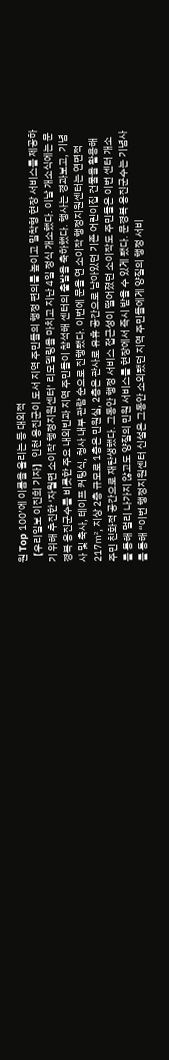원 Top 100’에 이름을 올리는 등 대외적
【우리일보 이진희 기자】인천 옹진군이 도서 지역 주민들의 행정 편의를 높이고 밀착형 현장 서비스를 제공하기 위해 추진한 ‘자월면 소이작 행정지원센터’ 리모델링을 마치고 지난 4일 정식 개소했다. 이날 개소식에는 문경복 옹진군수를 비롯한 주요 내외빈과 지역 주민들이 참석해 센터의 출발을 축하했다. 행사는 경과보고, 기념사 및 축사, 테이프 커팅식, 청사 내부 관람 순으로 진행됐다. 이번에 문을 연 소이작 행정지원센터는 연면적 217㎡, 지상 2층 규모로 1층은 민원실, 2층은 관사로 유휴 공간으로 남아있던 기존 어린이집 건물을 활용해 주민 친화적 공간으로 재탄생했다. 그동안 행정 서비스 접근성이 떨어졌던 소이작도 주민들은 이번 센터 개소를 통해 멀리 나가지 않고도 양질의 민원 서비스를 현장에서 즉시 받을 수 있게 됐다. 문경복 옹진군수는 기념사를 통해 “이번 행정지원센터 신설은 그동안 소외됐던 지역 주민들에게 양질의 행정 서비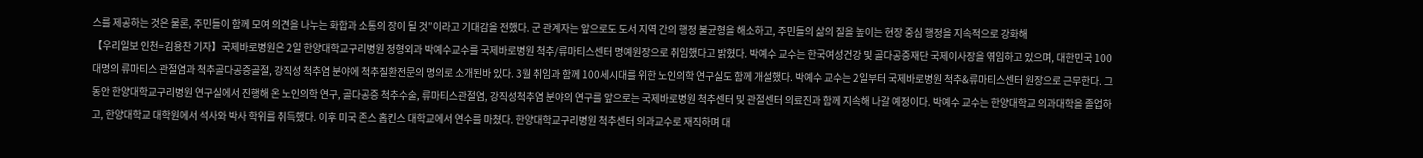스를 제공하는 것은 물론, 주민들이 함께 모여 의견을 나누는 화합과 소통의 장이 될 것”이라고 기대감을 전했다. 군 관계자는 앞으로도 도서 지역 간의 행정 불균형을 해소하고, 주민들의 삶의 질을 높이는 현장 중심 행정을 지속적으로 강화해
【우리일보 인천=김용찬 기자】국제바로병원은 2일 한양대학교구리병원 정형외과 박예수교수를 국제바로병원 척추/류마티스센터 명예원장으로 취임했다고 밝혔다. 박예수 교수는 한국여성건강 및 골다공증재단 국제이사장을 엮임하고 있으며, 대한민국 100대명의 류마티스 관절염과 척추골다공증골절, 강직성 척추염 분야에 척추질환전문의 명의로 소개된바 있다. 3월 취임과 함께 100세시대를 위한 노인의학 연구실도 함께 개설했다. 박예수 교수는 2일부터 국제바로병원 척추&류마티스센터 원장으로 근무한다. 그동안 한양대학교구리병원 연구실에서 진행해 온 노인의학 연구, 골다공증 척추수술, 류마티스관절염, 강직성척추염 분야의 연구를 앞으로는 국제바로병원 척추센터 및 관절센터 의료진과 함께 지속해 나갈 예정이다. 박예수 교수는 한양대학교 의과대학을 졸업하고, 한양대학교 대학원에서 석사와 박사 학위를 취득했다. 이후 미국 존스 홉킨스 대학교에서 연수를 마쳤다. 한양대학교구리병원 척추센터 의과교수로 재직하며 대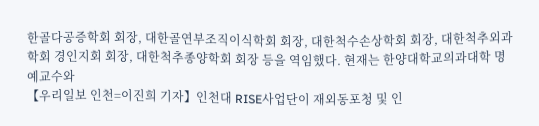한골다공증학회 회장, 대한골연부조직이식학회 회장, 대한척수손상학회 회장, 대한척추외과학회 경인지회 회장, 대한척추종양학회 회장 등을 역임했다. 현재는 한양대학교의과대학 명예교수와
【우리일보 인천=이진희 기자】인천대 RISE사업단이 재외동포청 및 인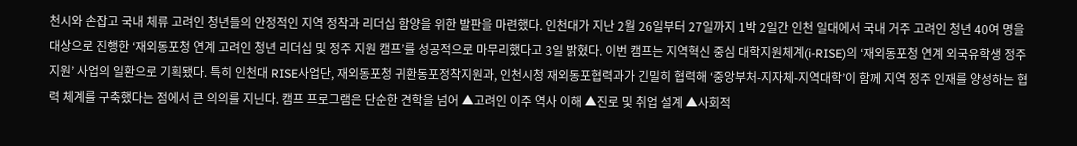천시와 손잡고 국내 체류 고려인 청년들의 안정적인 지역 정착과 리더십 함양을 위한 발판을 마련했다. 인천대가 지난 2월 26일부터 27일까지 1박 2일간 인천 일대에서 국내 거주 고려인 청년 40여 명을 대상으로 진행한 ‘재외동포청 연계 고려인 청년 리더십 및 정주 지원 캠프’를 성공적으로 마무리했다고 3일 밝혔다. 이번 캠프는 지역혁신 중심 대학지원체계(i-RISE)의 ‘재외동포청 연계 외국유학생 정주 지원’ 사업의 일환으로 기획됐다. 특히 인천대 RISE사업단, 재외동포청 귀환동포정착지원과, 인천시청 재외동포협력과가 긴밀히 협력해 ‘중앙부처-지자체-지역대학’이 함께 지역 정주 인재를 양성하는 협력 체계를 구축했다는 점에서 큰 의의를 지닌다. 캠프 프로그램은 단순한 견학을 넘어 ▲고려인 이주 역사 이해 ▲진로 및 취업 설계 ▲사회적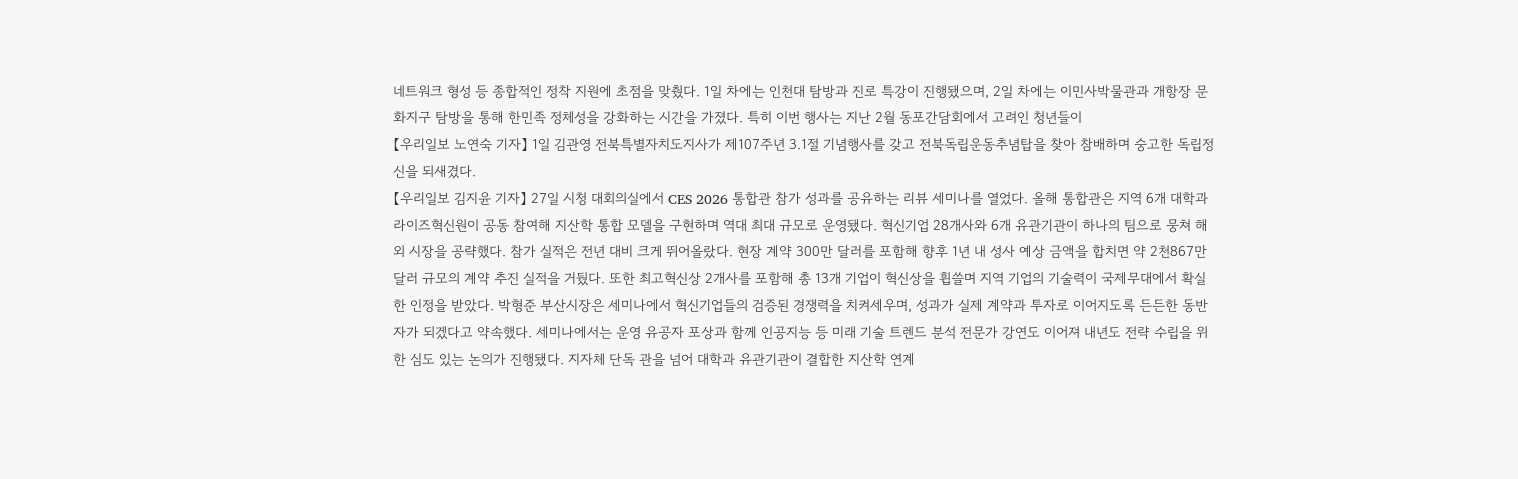네트워크 형성 등 종합적인 정착 지원에 초점을 맞췄다. 1일 차에는 인천대 탐방과 진로 특강이 진행됐으며, 2일 차에는 이민사박물관과 개항장 문화지구 탐방을 통해 한민족 정체성을 강화하는 시간을 가졌다. 특히 이번 행사는 지난 2월 동포간담회에서 고려인 청년들이
【우리일보 노연숙 기자】 1일 김관영 전북특별자치도지사가 제107주년 3.1절 기념행사를 갖고 전북독립운동추념탑을 찾아 참배하며 숭고한 독립정신을 되새겼다.
【우리일보 김지윤 기자】 27일 시청 대회의실에서 CES 2026 통합관 참가 성과를 공유하는 리뷰 세미나를 열었다. 올해 통합관은 지역 6개 대학과 라이즈혁신원이 공동 참여해 지산학 통합 모델을 구현하며 역대 최대 규모로 운영됐다. 혁신기업 28개사와 6개 유관기관이 하나의 팀으로 뭉쳐 해외 시장을 공략했다. 참가 실적은 전년 대비 크게 뛰어올랐다. 현장 계약 300만 달러를 포함해 향후 1년 내 성사 예상 금액을 합치면 약 2천867만 달러 규모의 계약 추진 실적을 거뒀다. 또한 최고혁신상 2개사를 포함해 총 13개 기업이 혁신상을 휩쓸며 지역 기업의 기술력이 국제무대에서 확실한 인정을 받았다. 박형준 부산시장은 세미나에서 혁신기업들의 검증된 경쟁력을 치켜세우며, 성과가 실제 계약과 투자로 이어지도록 든든한 동반자가 되겠다고 약속했다. 세미나에서는 운영 유공자 포상과 함께 인공지능 등 미래 기술 트렌드 분석 전문가 강연도 이어져 내년도 전략 수립을 위한 심도 있는 논의가 진행됐다. 지자체 단독 관을 넘어 대학과 유관기관이 결합한 지산학 연계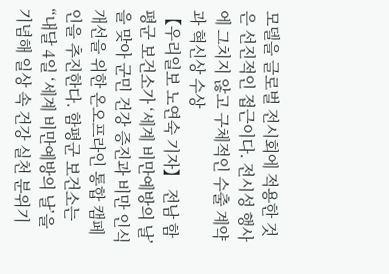모델을 글로벌 전시회에 적용한 것은 선진적인 접근이다. 전시성 행사에 그치지 않고 구체적인 수출 계약과 혁신상 수상
【우리일보 노연숙 기자】 전남 함평군 보건소가 ‘세계 비만예방의 날’을 맞아 군민 건강 증진과 비만 인식 개선을 위한 온오프라인 통합 캠페인을 추진한다. 함평군 보건소는 “내달 4일 ‘세계 비만예방의 날’을 기념해 일상 속 건강 실천 분위기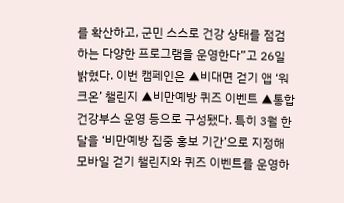를 확산하고, 군민 스스로 건강 상태를 점검하는 다양한 프로그램을 운영한다”고 26일 밝혔다. 이번 캠페인은 ▲비대면 걷기 앱 ‘워크온’ 챌린지 ▲비만예방 퀴즈 이벤트 ▲통합건강부스 운영 등으로 구성됐다. 특히 3월 한 달을 ‘비만예방 집중 홍보 기간’으로 지정해 모바일 걷기 챌린지와 퀴즈 이벤트를 운영하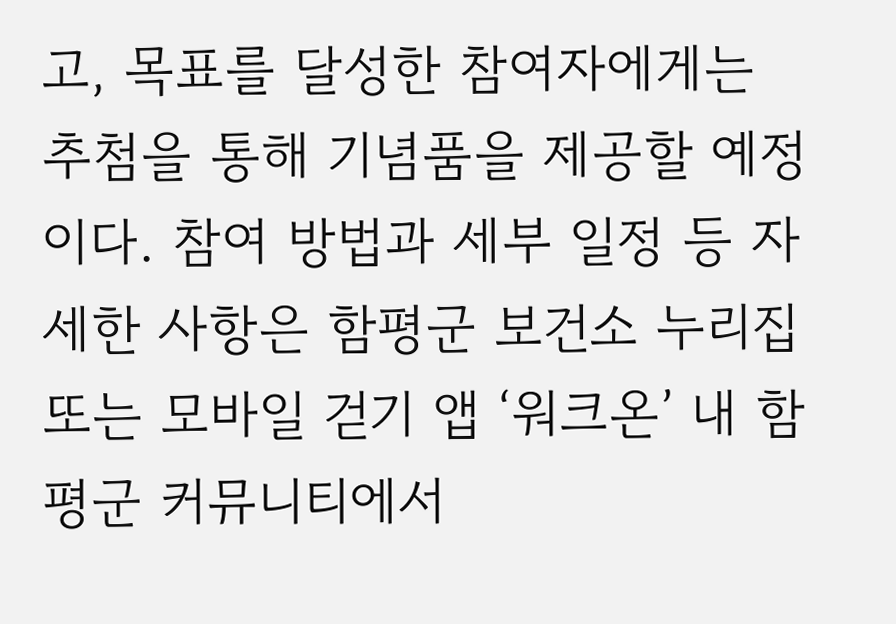고, 목표를 달성한 참여자에게는 추첨을 통해 기념품을 제공할 예정이다. 참여 방법과 세부 일정 등 자세한 사항은 함평군 보건소 누리집 또는 모바일 걷기 앱 ‘워크온’ 내 함평군 커뮤니티에서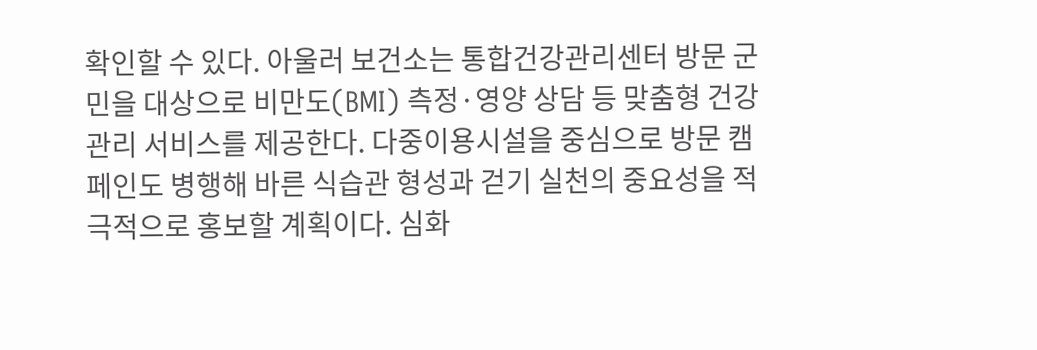확인할 수 있다. 아울러 보건소는 통합건강관리센터 방문 군민을 대상으로 비만도(BMI) 측정·영양 상담 등 맞춤형 건강관리 서비스를 제공한다. 다중이용시설을 중심으로 방문 캠페인도 병행해 바른 식습관 형성과 걷기 실천의 중요성을 적극적으로 홍보할 계획이다. 심화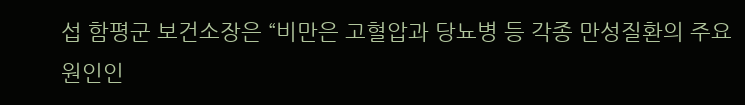섭 함평군 보건소장은 “비만은 고혈압과 당뇨병 등 각종 만성질환의 주요 원인인